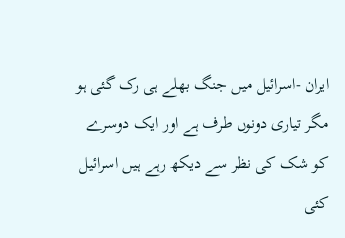ایران -اسرائیل میں جنگ بھلے ہی رک گئی ہو مگر تیاری دونوں طرف ہے اور ایک دوسرے کو شک کی نظر سے دیکھ رہے ہیں اسرائیل کئی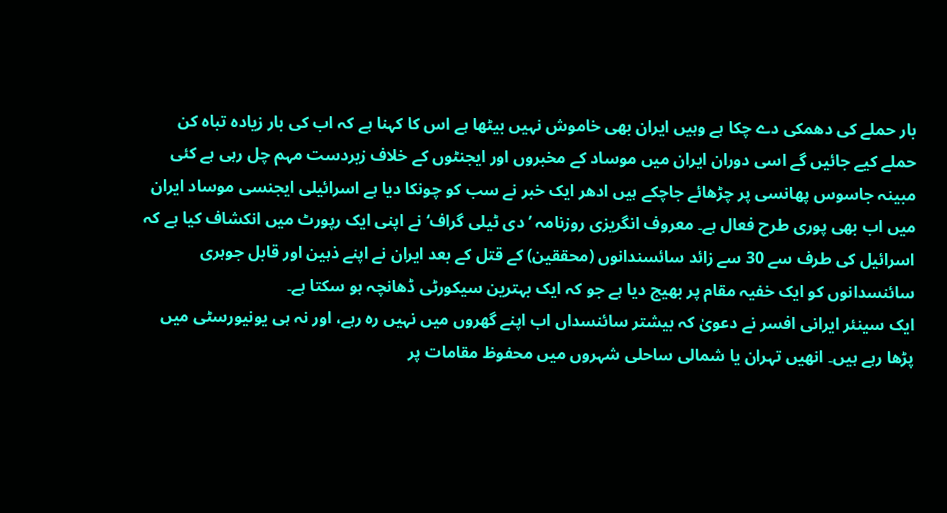بار حملے کی دھمکی دے چکا ہے وہیں ایران بھی خاموش نہیں بیٹھا ہے اس کا کہنا ہے کہ اب کی بار زیادہ تباہ کن حملے کیے جائیں گے اسی دوران ایران میں موساد کے مخبروں اور ایجنٹوں کے خلاف زبردست مہم چل رہی ہے کئی مبینہ جاسوس پھانسی پر چڑھائے جاچکے ہیں ادھر ایک خبر نے سب کو چونکا دیا ہے اسرائیلی ایجنسی موساد ایران میں اب بھی پوری طرح فعال ہے۔ معروف انگریزی روزنامہ ’دی ٹیلی گراف‘ نے اپنی ایک رپورٹ میں انکشاف کیا ہے کہ اسرائیل کی طرف سے 30 سے زائد سائسندانوں (محققین) کے قتل کے بعد ایران نے اپنے ذہین اور قابل جوہری سائنسدانوں کو ایک خفیہ مقام پر بھیج دیا ہے جو کہ ایک بہترین سیکورٹی ڈھانچہ ہو سکتا ہے۔
ایک سینئر ایرانی افسر نے دعویٰ کہ بیشتر سائنسداں اب اپنے گھروں میں نہیں رہ رہے، اور نہ ہی یونیورسٹی میں پڑھا رہے ہیں۔ انھیں تہران یا شمالی ساحلی شہروں میں محفوظ مقامات پر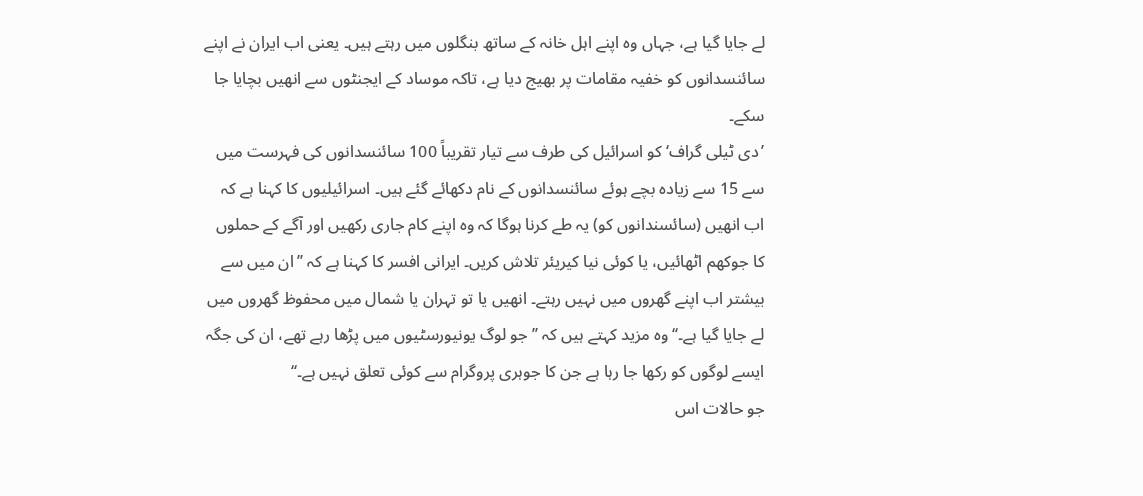لے جایا گیا ہے، جہاں وہ اپنے اہل خانہ کے ساتھ بنگلوں میں رہتے ہیں۔ یعنی اب ایران نے اپنے سائنسدانوں کو خفیہ مقامات پر بھیج دیا ہے، تاکہ موساد کے ایجنٹوں سے انھیں بچایا جا سکے۔
’دی ٹیلی گراف‘ کو اسرائیل کی طرف سے تیار تقریباً 100 سائنسدانوں کی فہرست میں سے 15 سے زیادہ بچے ہوئے سائنسدانوں کے نام دکھائے گئے ہیں۔ اسرائیلیوں کا کہنا ہے کہ اب انھیں (سائسندانوں کو) یہ طے کرنا ہوگا کہ وہ اپنے کام جاری رکھیں اور آگے کے حملوں کا جوکھم اٹھائیں، یا کوئی نیا کیریئر تلاش کریں۔ ایرانی افسر کا کہنا ہے کہ ’’ان میں سے بیشتر اب اپنے گھروں میں نہیں رہتے۔ انھیں یا تو تہران یا شمال میں محفوظ گھروں میں لے جایا گیا ہے۔‘‘ وہ مزید کہتے ہیں کہ ’’جو لوگ یونیورسٹیوں میں پڑھا رہے تھے، ان کی جگہ ایسے لوگوں کو رکھا جا رہا ہے جن کا جوہری پروگرام سے کوئی تعلق نہیں ہے۔‘‘
جو حالات اس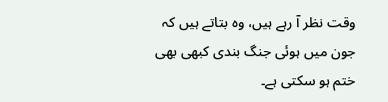وقت نظر آ رہے ہیں، وہ بتاتے ہیں کہ جون میں ہوئی جنگ بندی کبھی بھی ختم ہو سکتی ہے۔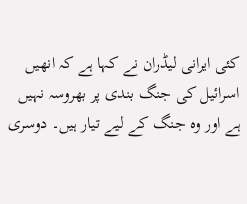کئی ایرانی لیڈران نے کہا ہے کہ انھیں اسرائیل کی جنگ بندی پر بھروسہ نہیں ہے اور وہ جنگ کے لیے تیار ہیں۔ دوسری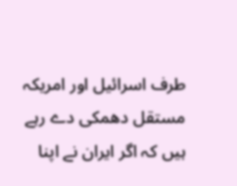طرف اسرائیل اور امریکہ مستقل دھمکی دے رہے ہیں کہ اگر ایران نے اپنا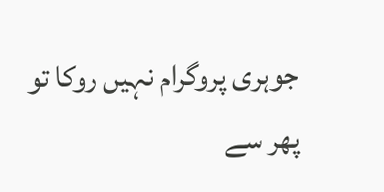جوہری پروگرام نہیں روکا تو پھر سے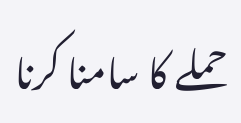حملے کا سامنا کرنا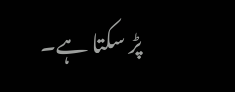پڑ سکتا ہے۔